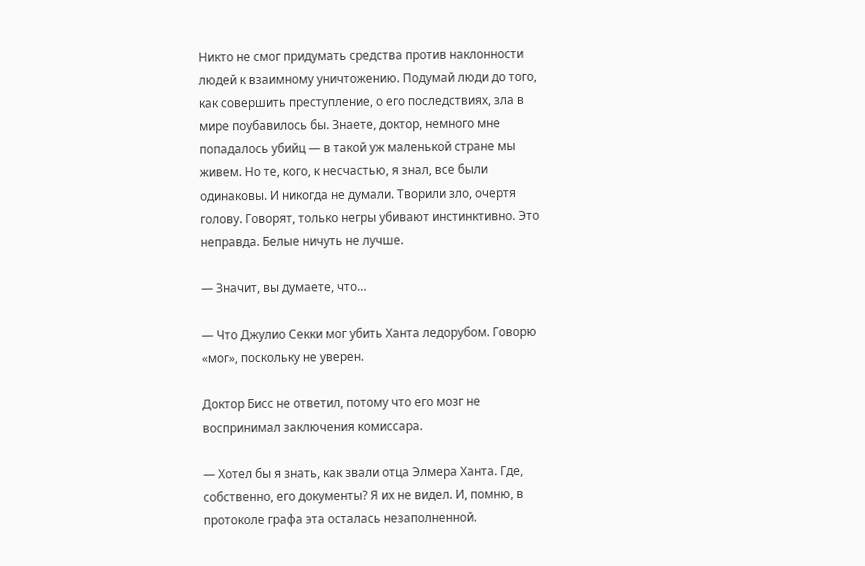Никто не смог придумать средства против наклонности людей к взаимному уничтожению. Подумай люди до того, как совершить преступление, о его последствиях, зла в мире поубавилось бы. Знаете, доктор, немного мне попадалось убийц — в такой уж маленькой стране мы живем. Но те, кого, к несчастью, я знал, все были одинаковы. И никогда не думали. Творили зло, очертя голову. Говорят, только негры убивают инстинктивно. Это неправда. Белые ничуть не лучше.

— Значит, вы думаете, что…

— Что Джулио Секки мог убить Ханта ледорубом. Говорю «мог», поскольку не уверен.

Доктор Бисс не ответил, потому что его мозг не воспринимал заключения комиссара.

— Хотел бы я знать, как звали отца Элмера Ханта. Где, собственно, его документы? Я их не видел. И, помню, в протоколе графа эта осталась незаполненной.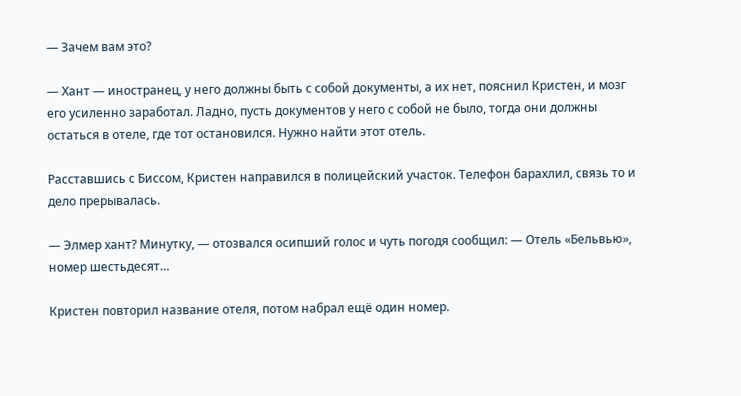— Зачем вам это?

— Хант — иностранец, у него должны быть с собой документы, а их нет, пояснил Кристен, и мозг его усиленно заработал. Ладно, пусть документов у него с собой не было, тогда они должны остаться в отеле, где тот остановился. Нужно найти этот отель.

Расставшись с Биссом, Кристен направился в полицейский участок. Телефон барахлил, связь то и дело прерывалась.

— Элмер хант? Минутку, — отозвался осипший голос и чуть погодя сообщил: — Отель «Бельвью», номер шестьдесят…

Кристен повторил название отеля, потом набрал ещё один номер.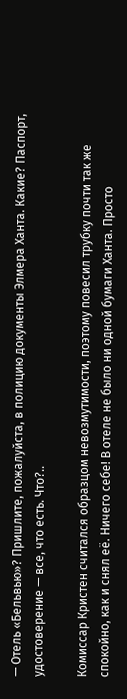— Отель «Бельвью»? Пришлите, пожалуйста, в полицию документы Элмера Ханта. Какие? Паспорт, удостоверение — все, что есть. Что?..

Комиссар Кристен считался образцом невозмутимости, поэтому повесил трубку почти так же спокойно, как и снял её. Ничего себе! В отеле не было ни одной бумаги Ханта. Просто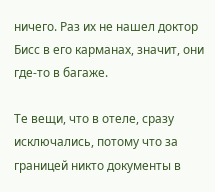ничего. Раз их не нашел доктор Бисс в его карманах, значит, они где-то в багаже.

Те вещи, что в отеле, сразу исключались, потому что за границей никто документы в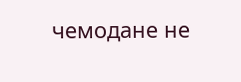чемодане не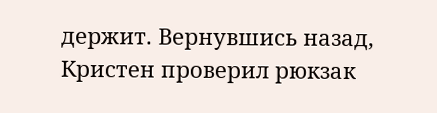держит. Вернувшись назад, Кристен проверил рюкзак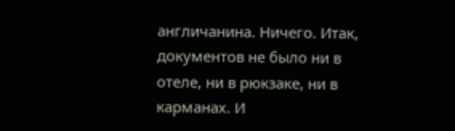англичанина. Ничего. Итак, документов не было ни в отеле, ни в рюкзаке, ни в карманах. И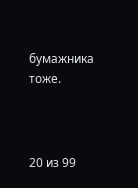бумажника тоже.



20 из 99